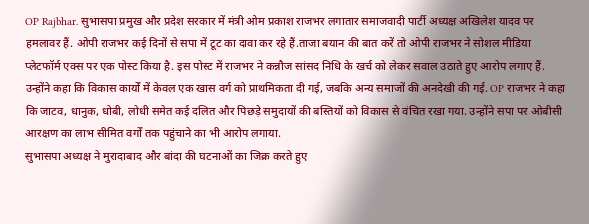OP Rajbhar. सुभासपा प्रमुख और प्रदेश सरकार में मंत्री ओम प्रकाश राजभर लगातार समाजवादी पार्टी अध्यक्ष अखिलेश यादव पर हमलावर हैं. ओपी राजभर कई दिनों से सपा में टूट का दावा कर रहे हैं.ताजा बयान की बात करें तो ओपी राजभर ने सोशल मीडिया प्लेटफॉर्म एक्स पर एक पोस्ट किया है. इस पोस्ट में राजभर ने कन्नौज सांसद निधि के खर्च को लेकर सवाल उठाते हुए आरोप लगाए हैं. उन्होंने कहा कि विकास कार्यों में केवल एक खास वर्ग को प्राथमिकता दी गई, जबकि अन्य समाजों की अनदेखी की गई. OP राजभर ने कहा कि जाटव, धानुक, धोबी, लोधी समेत कई दलित और पिछड़े समुदायों की बस्तियों को विकास से वंचित रखा गया. उन्होंने सपा पर ओबीसी आरक्षण का लाभ सीमित वर्गों तक पहुंचाने का भी आरोप लगाया.
सुभासपा अध्यक्ष ने मुरादाबाद और बांदा की घटनाओं का जिक्र करते हुए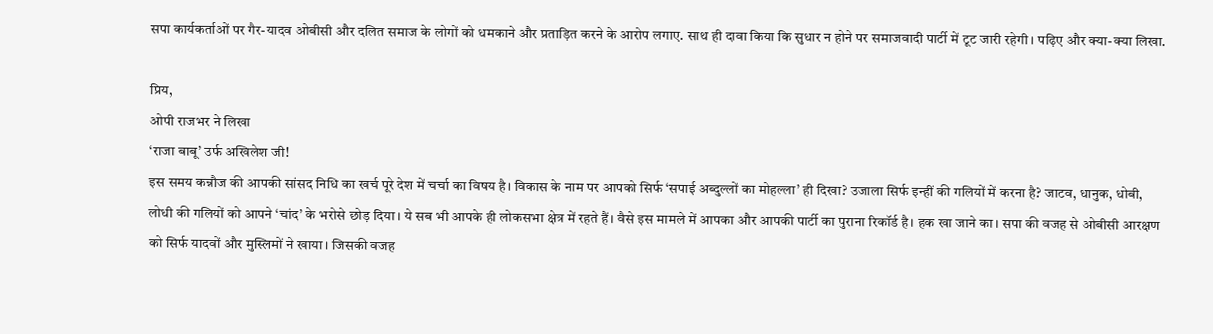सपा कार्यकर्ताओं पर गैर-यादव ओबीसी और दलित समाज के लोगों को धमकाने और प्रताड़ित करने के आरोप लगाए. साथ ही दावा किया कि सुधार न होने पर समाजवादी पार्टी में टूट जारी रहेगी। पढ़िए और क्या-क्या लिखा.

प्रिय,
ओपी राजभर ने लिखा
‘राजा बाबू’ उर्फ अखिलेश जी!
इस समय कन्नौज की आपकी सांसद निधि का खर्च पूरे देश में चर्चा का विषय है। विकास के नाम पर आपको सिर्फ ‘सपाई अब्दुल्लों का मोहल्ला’ ही दिखा? उजाला सिर्फ इन्हीं की गलियों में करना है? जाटव, धानुक, धोबी, लोधी की गलियों को आपने ‘चांद’ के भरोसे छोड़ दिया। ये सब भी आपके ही लोकसभा क्षेत्र में रहते हैं। वैसे इस मामले में आपका और आपकी पार्टी का पुराना रिकॉर्ड है। हक खा जाने का। सपा की वजह से ओबीसी आरक्षण को सिर्फ यादवों और मुस्लिमों ने खाया। जिसकी वजह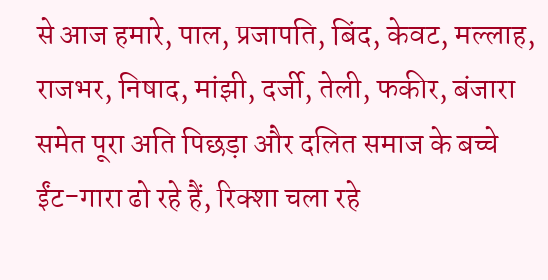से आज हमारे, पाल, प्रजापति, बिंद, केवट, मल्लाह, राजभर, निषाद, मांझी, दर्जी, तेली, फकीर, बंजारा समेत पूरा अति पिछड़ा और दलित समाज के बच्चे ईंट-गारा ढो रहे हैं, रिक्शा चला रहे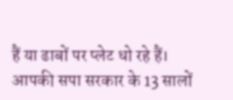हैं या ढाबों पर प्लेट धो रहे हैं।
आपकी सपा सरकार के 13 सालों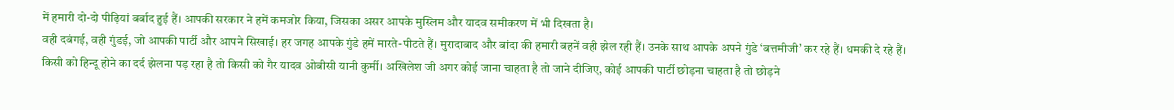में हमारी दो-दो पीढ़ियां बर्बाद हुई हैं। आपकी सरकार ने हमें कमजोर किया, जिसका असर आपके मुस्लिम और यादव समीकरण में भी दिखता है।
वही दबंगई, वही गुंडई, जो आपकी पार्टी और आपने सिखाई। हर जगह आपके गुंडे हमें मारते-पीटते हैं। मुरादाबाद और बांदा की हमारी बहनें वही झेल रही हैं। उनके साथ आपके अपने गुंडे ‘बत्तमीजी’ कर रहे हैं। धमकी दे रहे हैं।
किसी को हिन्दू होने का दर्द झेलना पड़ रहा है तो किसी को गैर यादव ओबीसी यानी कुर्मी। अखिलेश जी अगर कोई जाना चाहता है तो जाने दीजिए, कोई आपकी पार्टी छोड़ना चाहता है तो छोड़ने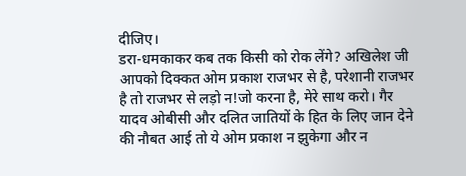दीजिए।
डरा-धमकाकर कब तक किसी को रोक लेंगे? अखिलेश जी आपको दिक्कत ओम प्रकाश राजभर से है, परेशानी राजभर है तो राजभर से लड़ो न!जो करना है, मेरे साथ करो। गैर यादव ओबीसी और दलित जातियों के हित के लिए जान देने की नौबत आई तो ये ओम प्रकाश न झुकेगा और न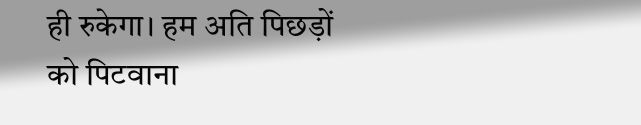ही रुकेगा। हम अति पिछड़ों को पिटवाना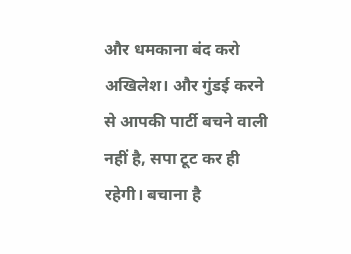और धमकाना बंद करो अखिलेश। और गुंडई करने से आपकी पार्टी बचने वाली नहीं है, सपा टूट कर ही रहेगी। बचाना है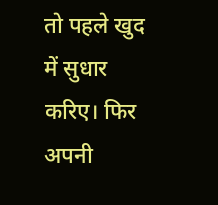तो पहले खुद में सुधार करिए। फिर अपनी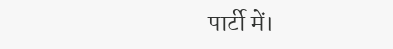पार्टी में।